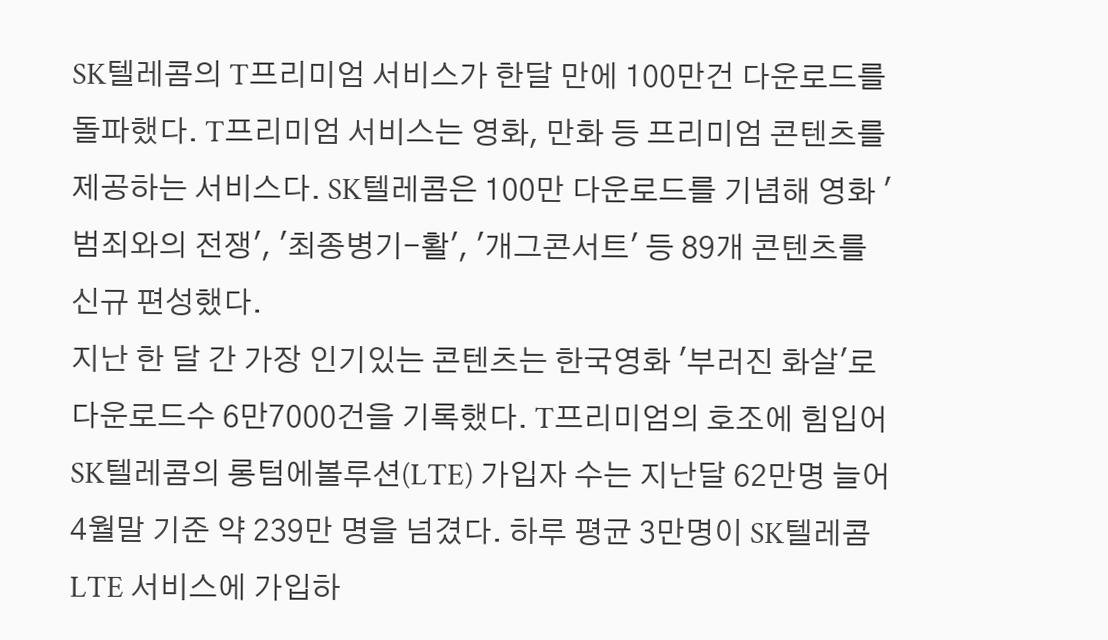SK텔레콤의 T프리미엄 서비스가 한달 만에 100만건 다운로드를 돌파했다. T프리미엄 서비스는 영화, 만화 등 프리미엄 콘텐츠를 제공하는 서비스다. SK텔레콤은 100만 다운로드를 기념해 영화 '범죄와의 전쟁', '최종병기-활', '개그콘서트' 등 89개 콘텐츠를 신규 편성했다.
지난 한 달 간 가장 인기있는 콘텐츠는 한국영화 '부러진 화살'로 다운로드수 6만7000건을 기록했다. T프리미엄의 호조에 힘입어 SK텔레콤의 롱텀에볼루션(LTE) 가입자 수는 지난달 62만명 늘어 4월말 기준 약 239만 명을 넘겼다. 하루 평균 3만명이 SK텔레콤 LTE 서비스에 가입하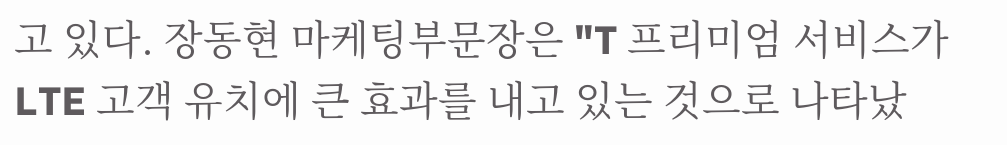고 있다. 장동현 마케팅부문장은 "T 프리미엄 서비스가 LTE 고객 유치에 큰 효과를 내고 있는 것으로 나타났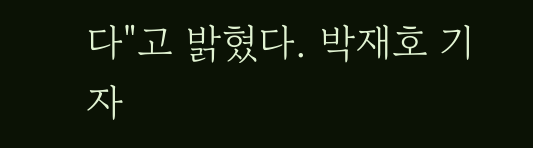다"고 밝혔다. 박재호 기자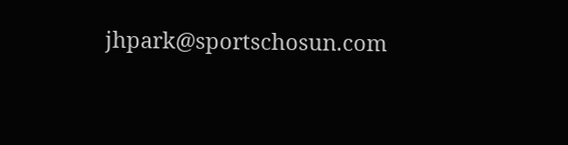jhpark@sportschosun.com